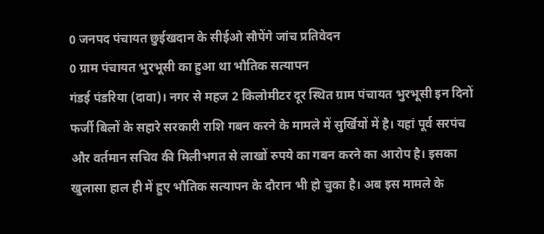0 जनपद पंचायत छुईखदान के सीईओ सौपेंगे जांच प्रतिवेदन
0 ग्राम पंचायत भुरभूसी का हुआ था भौतिक सत्यापन
गंडई पंडरिया (दावा)। नगर से महज 2 किलोमीटर दूर स्थित ग्राम पंचायत भुरभूसी इन दिनों फर्जी बिलों के सहारे सरकारी राशि गबन करने के मामले में सुर्खियों में है। यहां पूर्व सरपंच और वर्तमान सचिव की मिलीभगत से लाखों रुपये का गबन करने का आरोप है। इसका खुलासा हाल ही में हुए भौतिक सत्यापन के दौरान भी हो चुका है। अब इस मामले के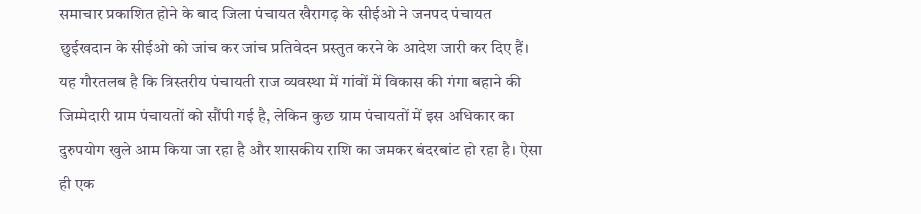समाचार प्रकाशित होने के बाद जिला पंचायत खैरागढ़ के सीईओ ने जनपद पंचायत छुईखदान के सीईओ को जांच कर जांच प्रतिवेदन प्रस्तुत करने के आदेश जारी कर दिए हैं।
यह गौरतलब है कि त्रिस्तरीय पंचायती राज व्यवस्था में गांवों में विकास की गंगा बहाने की जिम्मेदारी ग्राम पंचायतों को सौंपी गई है, लेकिन कुछ ग्राम पंचायतों में इस अधिकार का दुरुपयोग खुले आम किया जा रहा है और शासकीय राशि का जमकर बंदरबांट हो रहा है। ऐसा ही एक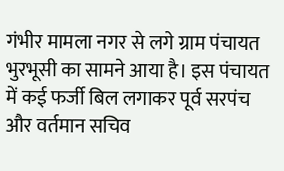गंभीर मामला नगर से लगे ग्राम पंचायत भुरभूसी का सामने आया है। इस पंचायत में कई फर्जी बिल लगाकर पूर्व सरपंच और वर्तमान सचिव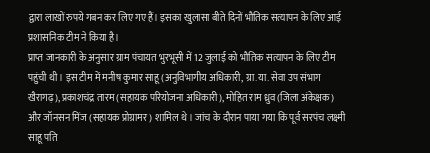द्वारा लाखों रुपये गबन कर लिए गए हैं। इसका खुलासा बीते दिनों भौतिक सत्यापन के लिए आई प्रशासनिक टीम ने किया है।
प्राप्त जानकारी के अनुसार ग्राम पंचायत भुरभूसी में 12 जुलाई को भौतिक सत्यापन के लिए टीम पहुंची थी। इस टीम में मनीष कुमार साहू (अनुविभागीय अधिकारी, ग्रा.या. सेवा उप संभाग खैरागढ़), प्रकाशचंद्र तारम (सहायक परियोजना अधिकारी), मोहित राम ध्रुव (जिला अंकेक्षक) और जॉनसन मिंज (सहायक प्रोग्रामर) शामिल थे। जांच के दौरान पाया गया कि पूर्व सरपंच लक्ष्मी साहू पति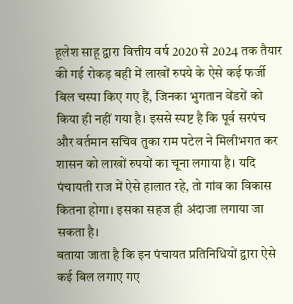हूलेश साहू द्वारा वित्तीय वर्ष 2020 से 2024 तक तैयार की गई रोकड़ बही में लाखों रुपये के ऐसे कई फर्जी बिल चस्पा किए गए हैं, जिनका भुगतान वेंडरों को किया ही नहीं गया है। इससे स्पष्ट है कि पूर्व सरपंच और वर्तमान सचिव तुका राम पटेल ने मिलीभगत कर शासन को लाखों रुपयों का चूना लगाया है। यदि पंचायती राज में ऐसे हालात रहे, तो गांव का विकास कितना होगा। इसका सहज ही अंदाजा लगाया जा सकता है।
बताया जाता है कि इन पंचायत प्रतिनिधियों द्वारा ऐसे कई बिल लगाए गए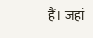हैं। जहां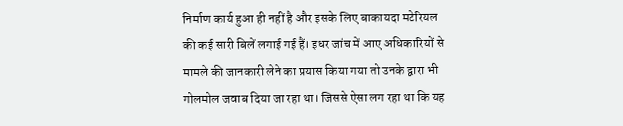निर्माण कार्य हुआ ही नहीं है और इसके लिए बाकायदा मटेरियल की कई सारी बिलें लगाई गई हैं। इधर जांच में आए अधिकारियों से मामले की जानकारी लेने का प्रयास किया गया तो उनके द्वारा भी गोलमोल जवाब दिया जा रहा था। जिससे ऐसा लग रहा था कि यह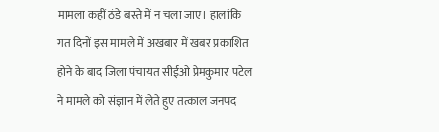मामला कहीं ठंडे बस्ते में न चला जाए। हालांकि गत दिनों इस मामले में अखबार में खबर प्रकाशित होने के बाद जिला पंचायत सीईओ प्रेमकुमार पटेल ने मामले को संज्ञान में लेते हुए तत्काल जनपद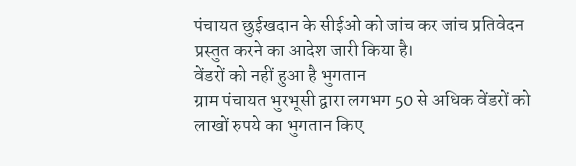पंचायत छुईखदान के सीईओ को जांच कर जांच प्रतिवेदन प्रस्तुत करने का आदेश जारी किया है।
वेंडरों को नहीं हुआ है भुगतान
ग्राम पंचायत भुरभूसी द्वारा लगभग 50 से अधिक वेंडरों को लाखों रुपये का भुगतान किए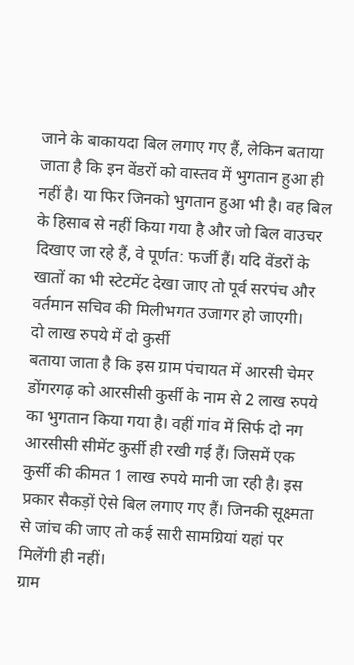जाने के बाकायदा बिल लगाए गए हैं, लेकिन बताया जाता है कि इन वेंडरों को वास्तव में भुगतान हुआ ही नहीं है। या फिर जिनको भुगतान हुआ भी है। वह बिल के हिसाब से नहीं किया गया है और जो बिल वाउचर दिखाए जा रहे हैं, वे पूर्णत: फर्जी हैं। यदि वेंडरों के खातों का भी स्टेटमेंट देखा जाए तो पूर्व सरपंच और वर्तमान सचिव की मिलीभगत उजागर हो जाएगी।
दो लाख रुपये में दो कुर्सी
बताया जाता है कि इस ग्राम पंचायत में आरसी चेमर डोंगरगढ़ को आरसीसी कुर्सी के नाम से 2 लाख रुपये का भुगतान किया गया है। वहीं गांव में सिर्फ दो नग आरसीसी सीमेंट कुर्सी ही रखी गई हैं। जिसमें एक कुर्सी की कीमत 1 लाख रुपये मानी जा रही है। इस प्रकार सैकड़ों ऐसे बिल लगाए गए हैं। जिनकी सूक्ष्मता से जांच की जाए तो कई सारी सामग्रियां यहां पर मिलेंगी ही नहीं।
ग्राम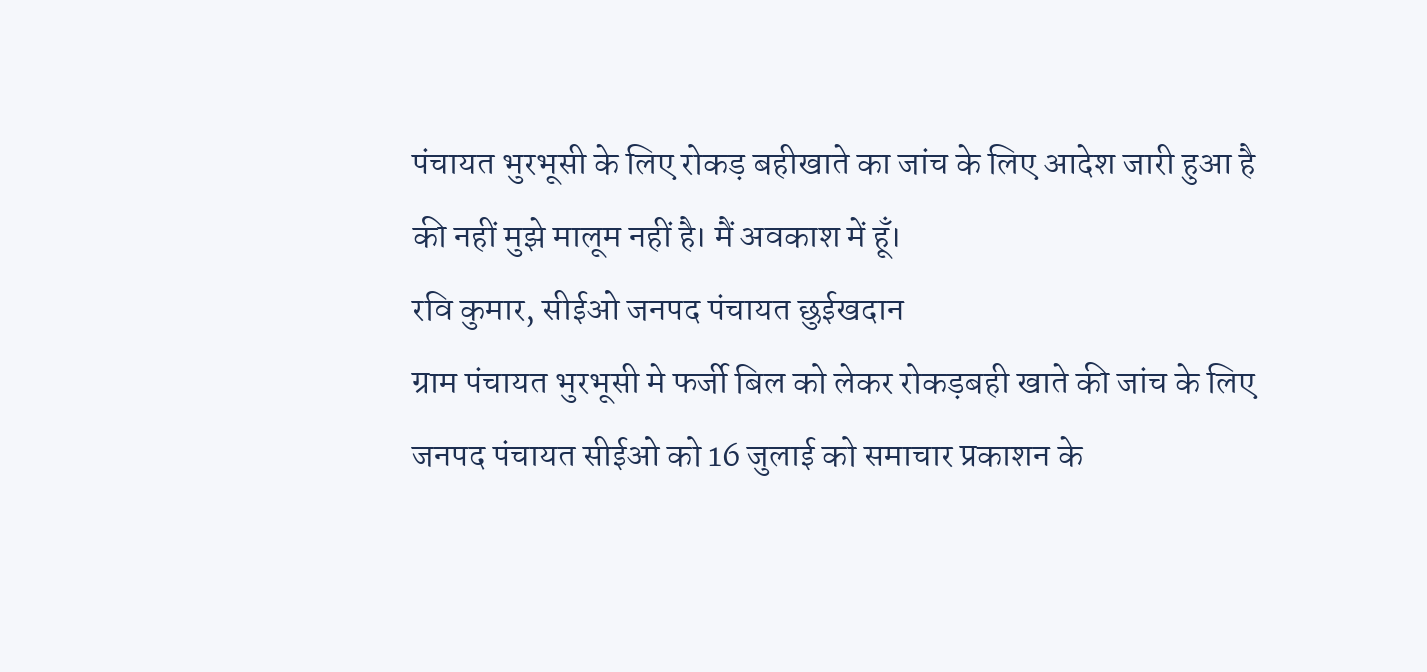पंचायत भुरभूसी के लिए रोकड़ बहीखाते का जांच के लिए आदेश जारी हुआ है की नहीं मुझे मालूम नहीं है। मैं अवकाश में हूँ।
रवि कुमार, सीईओ जनपद पंचायत छुईखदान
ग्राम पंचायत भुरभूसी मे फर्जी बिल को लेकर रोकड़बही खाते की जांच के लिए जनपद पंचायत सीईओ को 16 जुलाई को समाचार प्रकाशन के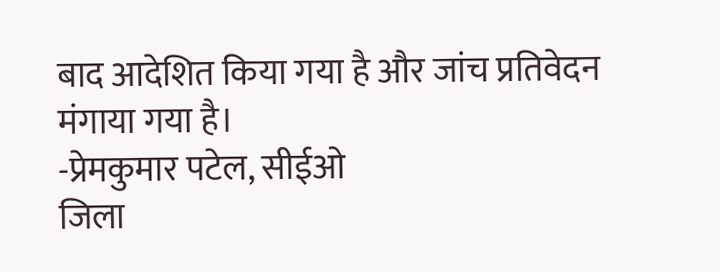बाद आदेशित किया गया है और जांच प्रतिवेदन मंगाया गया है।
-प्रेमकुमार पटेल, सीईओ
जिला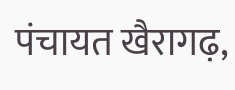पंचायत खैरागढ़,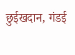छुईखदान, गंडई